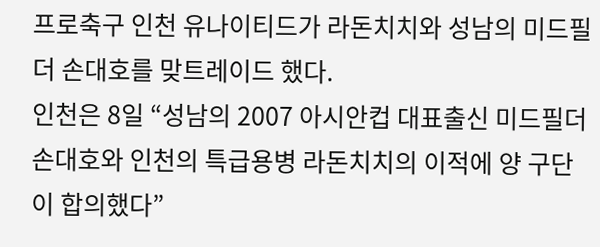프로축구 인천 유나이티드가 라돈치치와 성남의 미드필더 손대호를 맞트레이드 했다.
인천은 8일 “성남의 2007 아시안컵 대표출신 미드필더 손대호와 인천의 특급용병 라돈치치의 이적에 양 구단이 합의했다”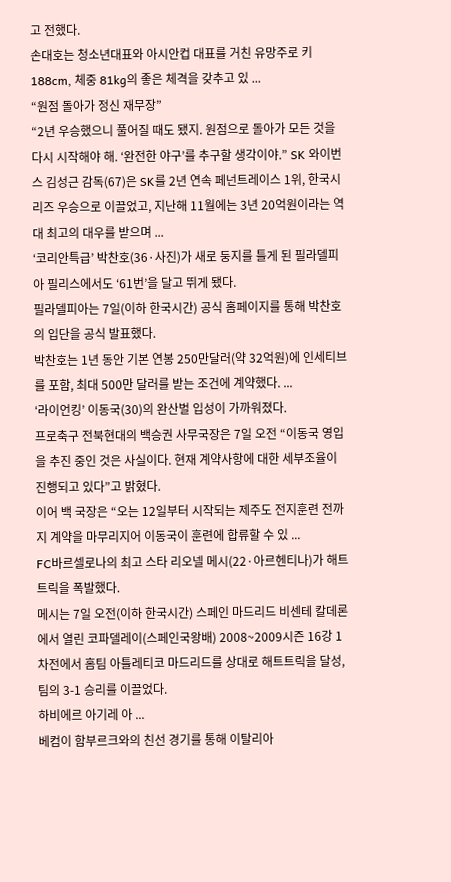고 전했다.
손대호는 청소년대표와 아시안컵 대표를 거친 유망주로 키 188cm, 체중 81kg의 좋은 체격을 갖추고 있 ...
“원점 돌아가 정신 재무장”
“2년 우승했으니 풀어질 때도 됐지. 원점으로 돌아가 모든 것을 다시 시작해야 해. ‘완전한 야구’를 추구할 생각이야.” SK 와이번스 김성근 감독(67)은 SK를 2년 연속 페넌트레이스 1위, 한국시리즈 우승으로 이끌었고, 지난해 11월에는 3년 20억원이라는 역대 최고의 대우를 받으며 ...
‘코리안특급’ 박찬호(36·사진)가 새로 둥지를 틀게 된 필라델피아 필리스에서도 ‘61번’을 달고 뛰게 됐다.
필라델피아는 7일(이하 한국시간) 공식 홈페이지를 통해 박찬호의 입단을 공식 발표했다.
박찬호는 1년 동안 기본 연봉 250만달러(약 32억원)에 인세티브를 포함, 최대 500만 달러를 받는 조건에 계약했다. ...
‘라이언킹’ 이동국(30)의 완산벌 입성이 가까워졌다.
프로축구 전북현대의 백승권 사무국장은 7일 오전 “이동국 영입을 추진 중인 것은 사실이다. 현재 계약사항에 대한 세부조율이 진행되고 있다”고 밝혔다.
이어 백 국장은 “오는 12일부터 시작되는 제주도 전지훈련 전까지 계약을 마무리지어 이동국이 훈련에 합류할 수 있 ...
FC바르셀로나의 최고 스타 리오넬 메시(22·아르헨티나)가 해트트릭을 폭발했다.
메시는 7일 오전(이하 한국시간) 스페인 마드리드 비센테 칼데론에서 열린 코파델레이(스페인국왕배) 2008~2009시즌 16강 1차전에서 홈팀 아틀레티코 마드리드를 상대로 해트트릭을 달성, 팀의 3-1 승리를 이끌었다.
하비에르 아기레 아 ...
베컴이 함부르크와의 친선 경기를 통해 이탈리아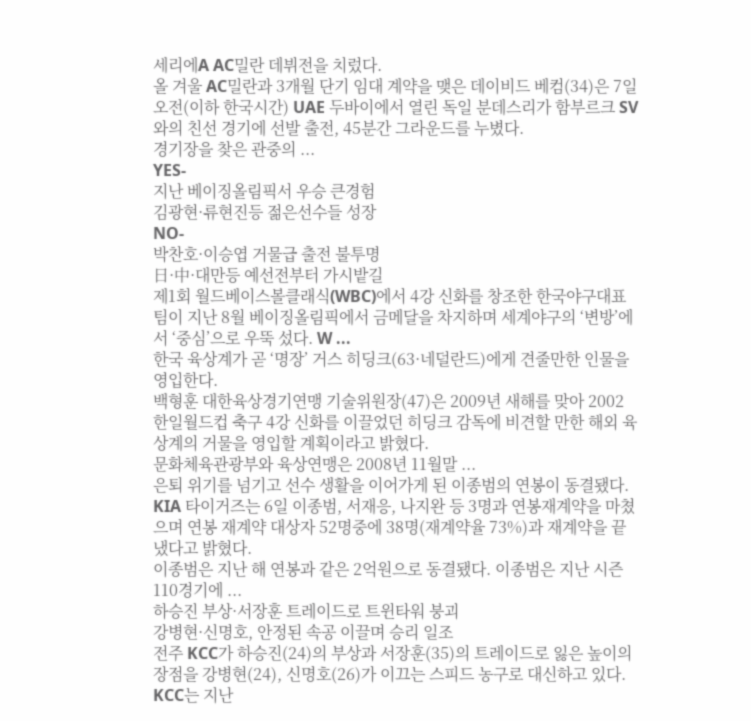세리에A AC밀란 데뷔전을 치렀다.
올 겨울 AC밀란과 3개월 단기 임대 계약을 맺은 데이비드 베컴(34)은 7일 오전(이하 한국시간) UAE 두바이에서 열린 독일 분데스리가 함부르크 SV와의 친선 경기에 선발 출전, 45분간 그라운드를 누볐다.
경기장을 찾은 관중의 ...
YES-
지난 베이징올림픽서 우승 큰경험
김광현·류현진등 젊은선수들 성장
NO-
박찬호·이승엽 거물급 출전 불투명
日·中·대만등 예선전부터 가시밭길
제1회 월드베이스볼클래식(WBC)에서 4강 신화를 창조한 한국야구대표팀이 지난 8월 베이징올림픽에서 금메달을 차지하며 세계야구의 ‘변방’에서 ‘중심’으로 우뚝 섰다. W ...
한국 육상계가 곧 ‘명장’ 거스 히딩크(63·네덜란드)에게 견줄만한 인물을 영입한다.
백형훈 대한육상경기연맹 기술위원장(47)은 2009년 새해를 맞아 2002한일월드컵 축구 4강 신화를 이끌었던 히딩크 감독에 비견할 만한 해외 육상계의 거물을 영입할 계획이라고 밝혔다.
문화체육관광부와 육상연맹은 2008년 11월말 ...
은퇴 위기를 넘기고 선수 생활을 이어가게 된 이종범의 연봉이 동결됐다.
KIA 타이거즈는 6일 이종범, 서재응, 나지완 등 3명과 연봉재계약을 마쳤으며 연봉 재계약 대상자 52명중에 38명(재계약율 73%)과 재계약을 끝냈다고 밝혔다.
이종범은 지난 해 연봉과 같은 2억원으로 동결됐다. 이종범은 지난 시즌 110경기에 ...
하승진 부상·서장훈 트레이드로 트윈타워 붕괴
강병현·신명호, 안정된 속공 이끌며 승리 일조
전주 KCC가 하승진(24)의 부상과 서장훈(35)의 트레이드로 잃은 높이의 장점을 강병현(24), 신명호(26)가 이끄는 스피드 농구로 대신하고 있다.
KCC는 지난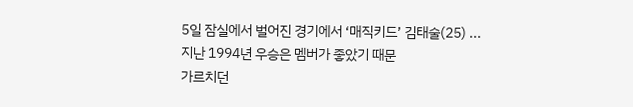5일 잠실에서 벌어진 경기에서 ‘매직키드’ 김태술(25) ...
지난 1994년 우승은 멤버가 좋았기 때문
가르치던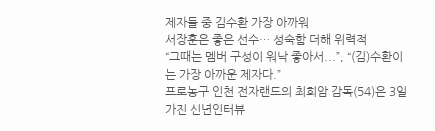제자들 중 김수환 가장 아까워
서장훈은 좋은 선수… 성숙함 더해 위력적
“그때는 멤버 구성이 워낙 좋아서...”, “(김)수환이는 가장 아까운 제자다.”
프로농구 인천 전자랜드의 최희암 감독(54)은 3일 가진 신년인터뷰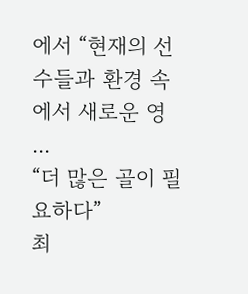에서 “현재의 선수들과 환경 속에서 새로운 영 ...
“더 많은 골이 필요하다”
최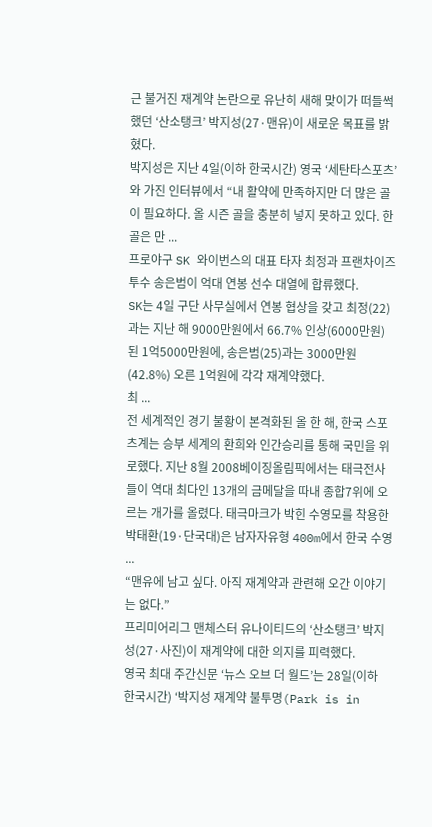근 불거진 재계약 논란으로 유난히 새해 맞이가 떠들썩했던 ‘산소탱크’ 박지성(27·맨유)이 새로운 목표를 밝혔다.
박지성은 지난 4일(이하 한국시간) 영국 ‘세탄타스포츠’와 가진 인터뷰에서 “내 활약에 만족하지만 더 많은 골이 필요하다. 올 시즌 골을 충분히 넣지 못하고 있다. 한 골은 만 ...
프로야구 SK 와이번스의 대표 타자 최정과 프랜차이즈 투수 송은범이 억대 연봉 선수 대열에 합류했다.
SK는 4일 구단 사무실에서 연봉 협상을 갖고 최정(22)과는 지난 해 9000만원에서 66.7% 인상(6000만원)된 1억5000만원에, 송은범(25)과는 3000만원(42.8%) 오른 1억원에 각각 재계약했다.
최 ...
전 세계적인 경기 불황이 본격화된 올 한 해, 한국 스포츠계는 승부 세계의 환희와 인간승리를 통해 국민을 위로했다. 지난 8월 2008베이징올림픽에서는 태극전사들이 역대 최다인 13개의 금메달을 따내 종합7위에 오르는 개가를 올렸다. 태극마크가 박힌 수영모를 착용한 박태환(19·단국대)은 남자자유형 400m에서 한국 수영 ...
“맨유에 남고 싶다. 아직 재계약과 관련해 오간 이야기는 없다.”
프리미어리그 맨체스터 유나이티드의 ‘산소탱크’ 박지성(27·사진)이 재계약에 대한 의지를 피력했다.
영국 최대 주간신문 ‘뉴스 오브 더 월드’는 28일(이하 한국시간) ‘박지성 재계약 불투명(Park is in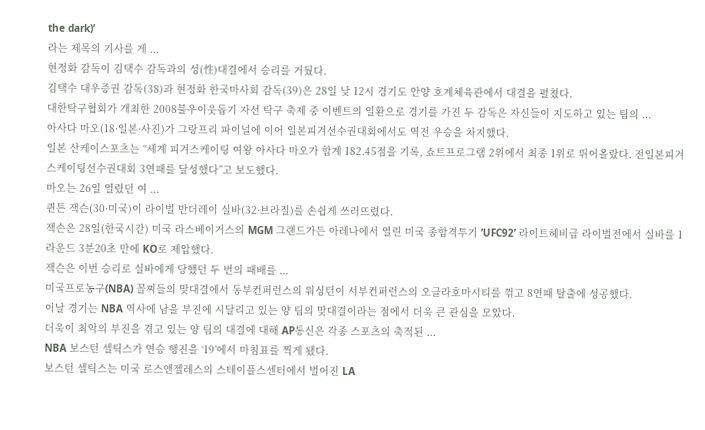the dark)’
라는 제목의 기사를 게 ...
현정화 감독이 김택수 감독과의 성(性)대결에서 승리를 거뒀다.
김택수 대우증권 감독(38)과 현정화 한국마사회 감독(39)은 28일 낮 12시 경기도 안양 호계체육관에서 대결을 펼쳤다.
대한탁구협회가 개최한 2008불우이웃돕기 자선 탁구 축제 중 이벤트의 일환으로 경기를 가진 두 감독은 자신들이 지도하고 있는 팀의 ...
아사다 마오(18·일본·사진)가 그랑프리 파이널에 이어 일본피겨선수권대회에서도 역전 우승을 차지했다.
일본 산케이스포츠는 “세계 피겨스케이팅 여왕 아사다 마오가 합계 182.45점을 기록, 쇼트프로그램 2위에서 최종 1위로 뛰어올랐다. 전일본피겨스케이팅선수권대회 3연패를 달성했다”고 보도했다.
마오는 26일 열렸던 여 ...
퀸튼 잭슨(30·미국)이 라이벌 반더레이 실바(32·브라질)를 손쉽게 쓰러뜨렸다.
잭슨은 28일(한국시간) 미국 라스베이거스의 MGM 그랜드가든 아레나에서 열린 미국 종합격투기 ‘UFC92’ 라이트헤비급 라이벌전에서 실바를 1라운드 3분20초 만에 KO로 제압했다.
잭슨은 이번 승리로 실바에게 당했던 두 번의 패배를 ...
미국프로농구(NBA) 꼴찌들의 맞대결에서 동부컨퍼런스의 워싱턴이 서부컨퍼런스의 오클라호마시티를 꺾고 8연패 탈출에 성공했다.
이날 경기는 NBA 역사에 남을 부진에 시달리고 있는 양 팀의 맞대결이라는 점에서 더욱 큰 관심을 모았다.
더욱이 최악의 부진을 겪고 있는 양 팀의 대결에 대해 AP통신은 각종 스포츠의 축적된 ...
NBA 보스턴 셀틱스가 연승 행진을 ‘19’에서 마침표를 찍게 됐다.
보스턴 셀틱스는 미국 로스앤젤레스의 스테이플스센터에서 벌어진 LA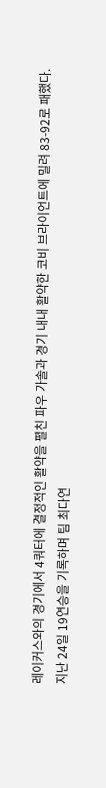레이커스와의 경기에서 4쿼터에 결정적인 활약을 펼친 파우 가솔과 경기 내내 활약한 코비 브라이언트에 밀려 83-92로 패했다.
지난 24일 19연승을 기록하며 팀 최다연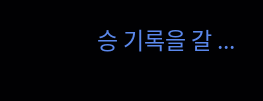승 기록을 갈 ...